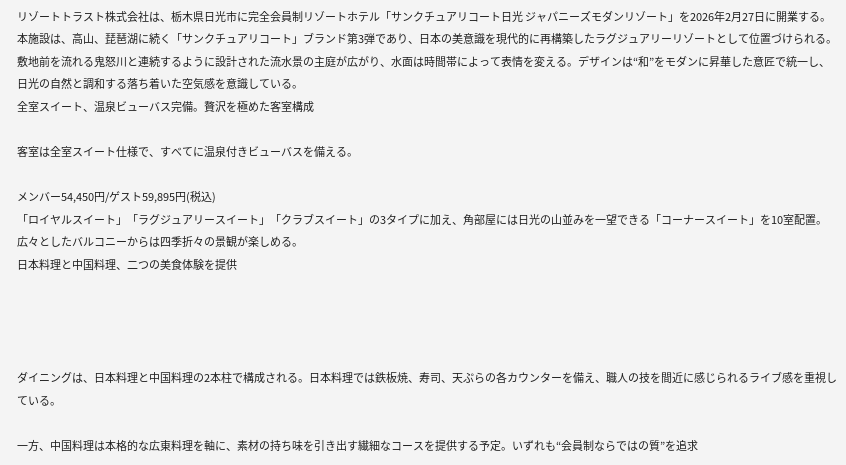リゾートトラスト株式会社は、栃木県日光市に完全会員制リゾートホテル「サンクチュアリコート日光 ジャパニーズモダンリゾート」を2026年2月27日に開業する。本施設は、高山、琵琶湖に続く「サンクチュアリコート」ブランド第3弾であり、日本の美意識を現代的に再構築したラグジュアリーリゾートとして位置づけられる。
敷地前を流れる鬼怒川と連続するように設計された流水景の主庭が広がり、水面は時間帯によって表情を変える。デザインは“和”をモダンに昇華した意匠で統一し、日光の自然と調和する落ち着いた空気感を意識している。
全室スイート、温泉ビューバス完備。贅沢を極めた客室構成

客室は全室スイート仕様で、すべてに温泉付きビューバスを備える。

メンバー54,450円/ゲスト59,895円(税込)
「ロイヤルスイート」「ラグジュアリースイート」「クラブスイート」の3タイプに加え、角部屋には日光の山並みを一望できる「コーナースイート」を10室配置。広々としたバルコニーからは四季折々の景観が楽しめる。
日本料理と中国料理、二つの美食体験を提供




ダイニングは、日本料理と中国料理の2本柱で構成される。日本料理では鉄板焼、寿司、天ぷらの各カウンターを備え、職人の技を間近に感じられるライブ感を重視している。

一方、中国料理は本格的な広東料理を軸に、素材の持ち味を引き出す繊細なコースを提供する予定。いずれも“会員制ならではの質”を追求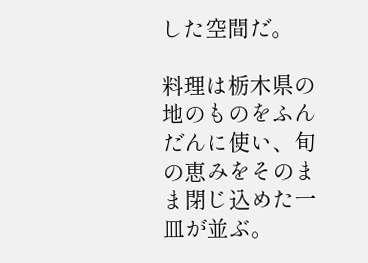した空間だ。

料理は栃木県の地のものをふんだんに使い、旬の恵みをそのまま閉じ込めた一皿が並ぶ。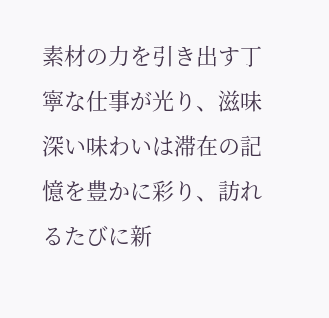素材の力を引き出す丁寧な仕事が光り、滋味深い味わいは滞在の記憶を豊かに彩り、訪れるたびに新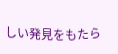しい発見をもたら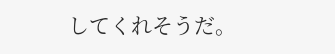してくれそうだ。